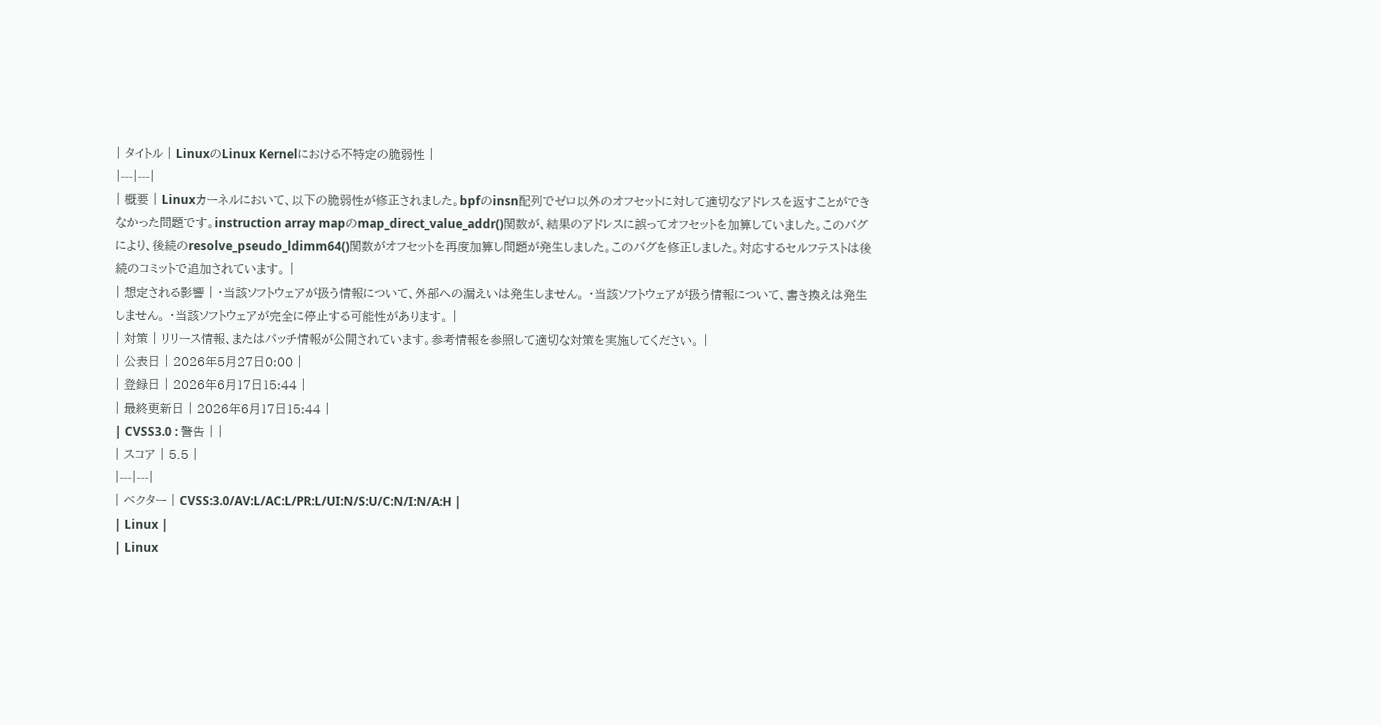| タイトル | LinuxのLinux Kernelにおける不特定の脆弱性 |
|---|---|
| 概要 | Linuxカーネルにおいて、以下の脆弱性が修正されました。bpfのinsn配列でゼロ以外のオフセットに対して適切なアドレスを返すことができなかった問題です。instruction array mapのmap_direct_value_addr()関数が、結果のアドレスに誤ってオフセットを加算していました。このバグにより、後続のresolve_pseudo_ldimm64()関数がオフセットを再度加算し問題が発生しました。このバグを修正しました。対応するセルフテストは後続のコミットで追加されています。 |
| 想定される影響 | ・当該ソフトウェアが扱う情報について、外部への漏えいは発生しません。 ・当該ソフトウェアが扱う情報について、書き換えは発生しません。 ・当該ソフトウェアが完全に停止する可能性があります。 |
| 対策 | リリース情報、またはパッチ情報が公開されています。参考情報を参照して適切な対策を実施してください。 |
| 公表日 | 2026年5月27日0:00 |
| 登録日 | 2026年6月17日15:44 |
| 最終更新日 | 2026年6月17日15:44 |
| CVSS3.0 : 警告 | |
| スコア | 5.5 |
|---|---|
| ベクター | CVSS:3.0/AV:L/AC:L/PR:L/UI:N/S:U/C:N/I:N/A:H |
| Linux |
| Linux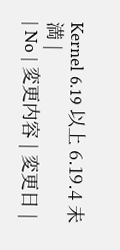Kernel 6.19 以上 6.19.4 未満 |
| No | 変更内容 | 変更日 |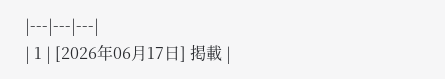|---|---|---|
| 1 | [2026年06月17日] 掲載 |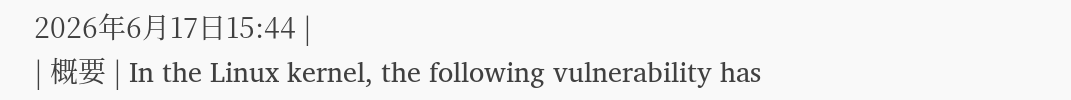2026年6月17日15:44 |
| 概要 | In the Linux kernel, the following vulnerability has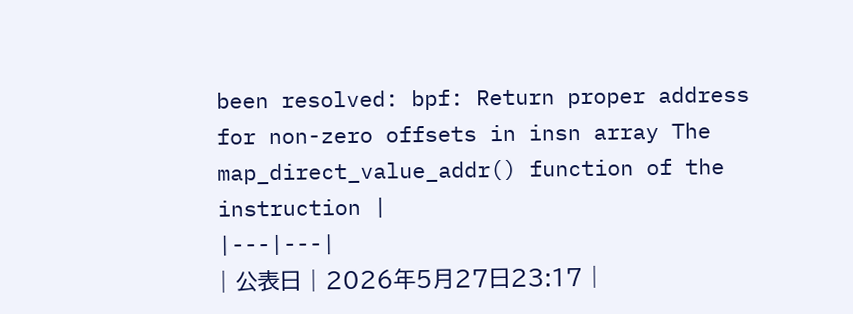been resolved: bpf: Return proper address for non-zero offsets in insn array The map_direct_value_addr() function of the instruction |
|---|---|
| 公表日 | 2026年5月27日23:17 |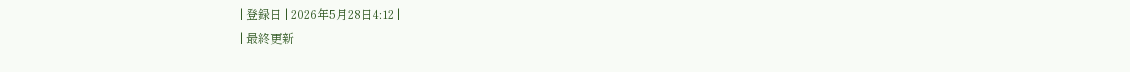| 登録日 | 2026年5月28日4:12 |
| 最終更新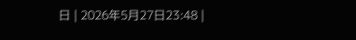日 | 2026年5月27日23:48 |